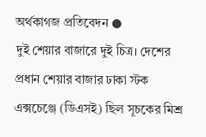অর্থকাগজ প্রতিবেদন ●
দুই শেয়ার বাজারে দুই চিত্র। দেশের প্রধান শেয়ার বাজার ঢাকা স্টক এক্সচেঞ্জে (ডিএসই) ছিল সূচকের মিশ্র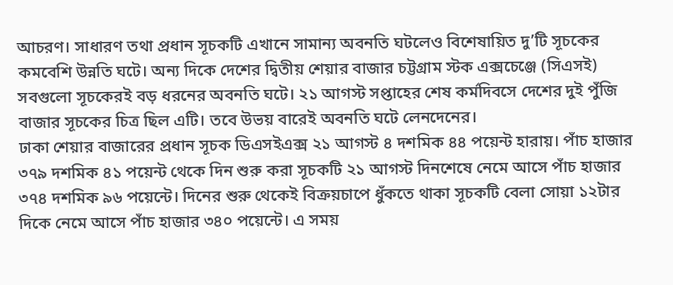আচরণ। সাধারণ তথা প্রধান সূচকটি এখানে সামান্য অবনতি ঘটলেও বিশেষায়িত দু’টি সূচকের কমবেশি উন্নতি ঘটে। অন্য দিকে দেশের দ্বিতীয় শেয়ার বাজার চট্টগ্রাম স্টক এক্সচেঞ্জে (সিএসই) সবগুলো সূচকেরই বড় ধরনের অবনতি ঘটে। ২১ আগস্ট সপ্তাহের শেষ কর্মদিবসে দেশের দুই পুঁজি বাজার সূচকের চিত্র ছিল এটি। তবে উভয় বারেই অবনতি ঘটে লেনদেনের।
ঢাকা শেয়ার বাজারের প্রধান সূচক ডিএসইএক্স ২১ আগস্ট ৪ দশমিক ৪৪ পয়েন্ট হারায়। পাঁচ হাজার ৩৭৯ দশমিক ৪১ পয়েন্ট থেকে দিন শুরু করা সূচকটি ২১ আগস্ট দিনশেষে নেমে আসে পাঁচ হাজার ৩৭৪ দশমিক ৯৬ পয়েন্টে। দিনের শুরু থেকেই বিক্রয়চাপে ধুঁকতে থাকা সূচকটি বেলা সোয়া ১২টার দিকে নেমে আসে পাঁচ হাজার ৩৪০ পয়েন্টে। এ সময়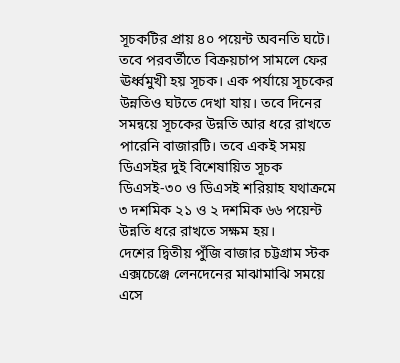সূচকটির প্রায় ৪০ পয়েন্ট অবনতি ঘটে। তবে পরবর্তীতে বিক্রয়চাপ সামলে ফের ঊর্ধ্বমুখী হয় সূচক। এক পর্যায়ে সূচকের উন্নতিও ঘটতে দেখা যায়। তবে দিনের সমন্বয়ে সূচকের উন্নতি আর ধরে রাখতে পারেনি বাজারটি। তবে একই সময় ডিএসইর দুই বিশেষায়িত সূচক ডিএসই-৩০ ও ডিএসই শরিয়াহ যথাক্রমে ৩ দশমিক ২১ ও ২ দশমিক ৬৬ পয়েন্ট উন্নতি ধরে রাখতে সক্ষম হয়।
দেশের দ্বিতীয় পুঁজি বাজার চট্টগ্রাম স্টক এক্সচেঞ্জে লেনদেনের মাঝামাঝি সময়ে এসে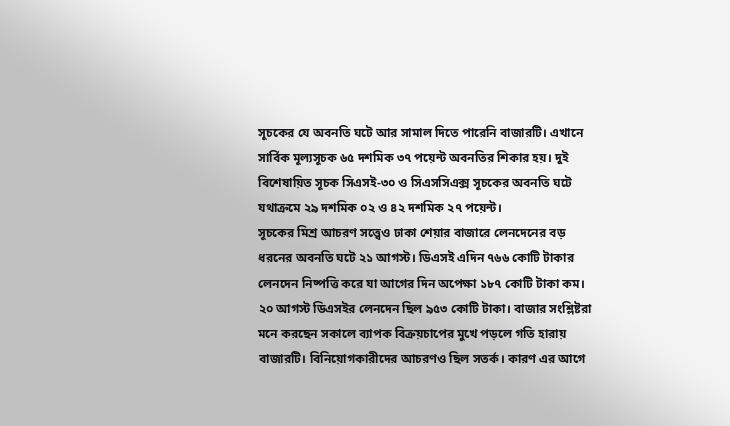সূচকের যে অবনতি ঘটে আর সামাল দিতে পারেনি বাজারটি। এখানে সার্বিক মূল্যসূচক ৬৫ দশমিক ৩৭ পয়েন্ট অবনতির শিকার হয়। দুই বিশেষায়িত সূচক সিএসই-৩০ ও সিএসসিএক্স সূচকের অবনতি ঘটে যথাক্রমে ২৯ দশমিক ০২ ও ৪২ দশমিক ২৭ পয়েন্ট।
সূচকের মিশ্র আচরণ সত্ত্বেও ঢাকা শেয়ার বাজারে লেনদেনের বড় ধরনের অবনতি ঘটে ২১ আগস্ট। ডিএসই এদিন ৭৬৬ কোটি টাকার লেনদেন নিষ্পত্তি করে যা আগের দিন অপেক্ষা ১৮৭ কোটি টাকা কম। ২০ আগস্ট ডিএসইর লেনদেন ছিল ৯৫৩ কোটি টাকা। বাজার সংশ্লিষ্টরা মনে করছেন সকালে ব্যাপক বিক্রয়চাপের মুখে পড়লে গতি হারায় বাজারটি। বিনিয়োগকারীদের আচরণও ছিল সতর্ক। কারণ এর আগে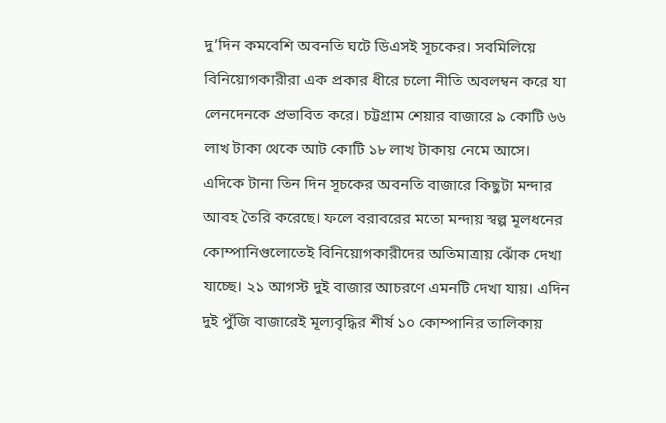দু’দিন কমবেশি অবনতি ঘটে ডিএসই সূচকের। সবমিলিয়ে বিনিয়োগকারীরা এক প্রকার ধীরে চলো নীতি অবলম্বন করে যা লেনদেনকে প্রভাবিত করে। চট্টগ্রাম শেয়ার বাজারে ৯ কোটি ৬৬ লাখ টাকা থেকে আট কোটি ১৮ লাখ টাকায় নেমে আসে।
এদিকে টানা তিন দিন সূচকের অবনতি বাজারে কিছুটা মন্দার আবহ তৈরি করেছে। ফলে বরাবরের মতো মন্দায় স্বল্প মূলধনের কোম্পানিগুলোতেই বিনিয়োগকারীদের অতিমাত্রায় ঝোঁক দেখা যাচ্ছে। ২১ আগস্ট দুই বাজার আচরণে এমনটি দেখা যায়। এদিন দুই পুঁজি বাজারেই মূল্যবৃদ্ধির শীর্ষ ১০ কোম্পানির তালিকায়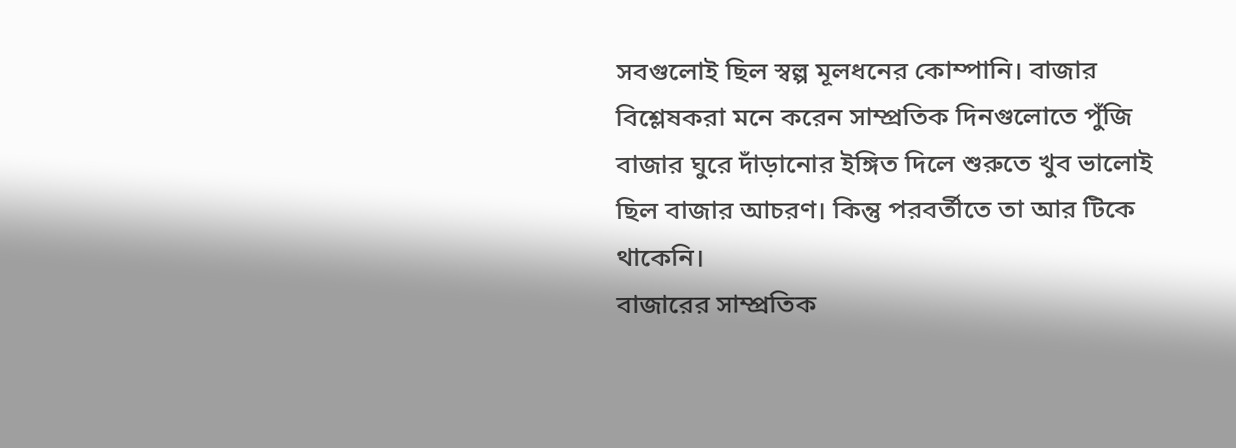সবগুলোই ছিল স্বল্প মূলধনের কোম্পানি। বাজার বিশ্লেষকরা মনে করেন সাম্প্রতিক দিনগুলোতে পুঁজি বাজার ঘুরে দাঁড়ানোর ইঙ্গিত দিলে শুরুতে খুব ভালোই ছিল বাজার আচরণ। কিন্তু পরবর্তীতে তা আর টিকে থাকেনি।
বাজারের সাম্প্রতিক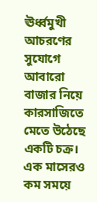ঊর্ধ্বমুখী আচরণের সুযোগে আবারো বাজার নিয়ে কারসাজিতে মেতে উঠেছে একটি চক্র। এক মাসেরও কম সময়ে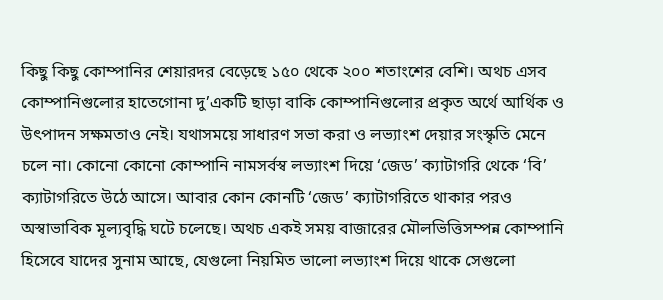কিছু কিছু কোম্পানির শেয়ারদর বেড়েছে ১৫০ থেকে ২০০ শতাংশের বেশি। অথচ এসব কোম্পানিগুলোর হাতেগোনা দু’একটি ছাড়া বাকি কোম্পানিগুলোর প্রকৃত অর্থে আর্থিক ও উৎপাদন সক্ষমতাও নেই। যথাসময়ে সাধারণ সভা করা ও লভ্যাংশ দেয়ার সংস্কৃতি মেনে চলে না। কোনো কোনো কোম্পানি নামসর্বস্ব লভ্যাংশ দিয়ে ‘জেড’ ক্যাটাগরি থেকে ‘বি’ ক্যাটাগরিতে উঠে আসে। আবার কোন কোনটি ‘জেড’ ক্যাটাগরিতে থাকার পরও অস্বাভাবিক মূল্যবৃদ্ধি ঘটে চলেছে। অথচ একই সময় বাজারের মৌলভিত্তিসম্পন্ন কোম্পানি হিসেবে যাদের সুনাম আছে, যেগুলো নিয়মিত ভালো লভ্যাংশ দিয়ে থাকে সেগুলো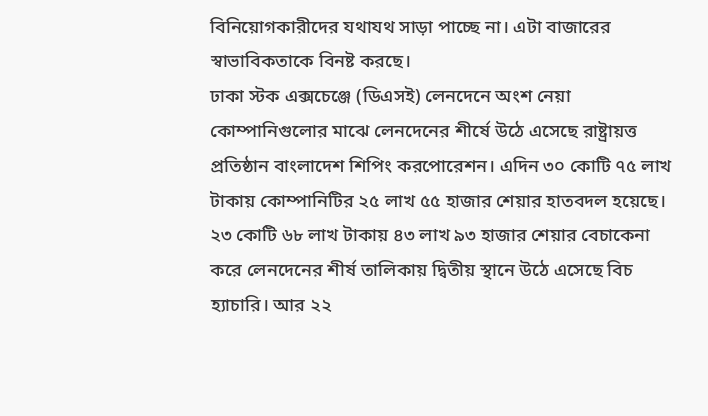বিনিয়োগকারীদের যথাযথ সাড়া পাচ্ছে না। এটা বাজারের স্বাভাবিকতাকে বিনষ্ট করছে।
ঢাকা স্টক এক্সচেঞ্জে (ডিএসই) লেনদেনে অংশ নেয়া কোম্পানিগুলোর মাঝে লেনদেনের শীর্ষে উঠে এসেছে রাষ্ট্রায়ত্ত প্রতিষ্ঠান বাংলাদেশ শিপিং করপোরেশন। এদিন ৩০ কোটি ৭৫ লাখ টাকায় কোম্পানিটির ২৫ লাখ ৫৫ হাজার শেয়ার হাতবদল হয়েছে। ২৩ কোটি ৬৮ লাখ টাকায় ৪৩ লাখ ৯৩ হাজার শেয়ার বেচাকেনা করে লেনদেনের শীর্ষ তালিকায় দ্বিতীয় স্থানে উঠে এসেছে বিচ হ্যাচারি। আর ২২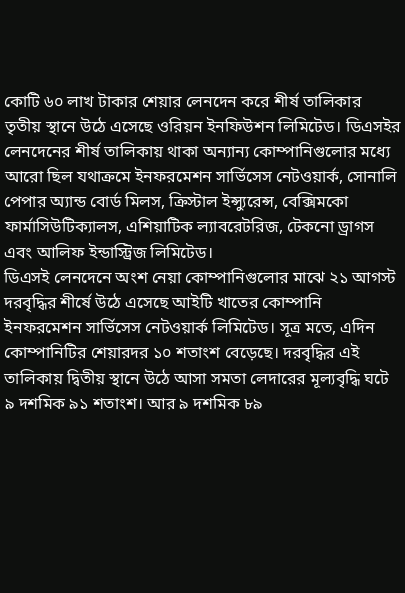কোটি ৬০ লাখ টাকার শেয়ার লেনদেন করে শীর্ষ তালিকার তৃতীয় স্থানে উঠে এসেছে ওরিয়ন ইনফিউশন লিমিটেড। ডিএসইর লেনদেনের শীর্ষ তালিকায় থাকা অন্যান্য কোম্পানিগুলোর মধ্যে আরো ছিল যথাক্রমে ইনফরমেশন সার্ভিসেস নেটওয়ার্ক, সোনালি পেপার অ্যান্ড বোর্ড মিলস, ক্রিস্টাল ইন্স্যুরেন্স, বেক্সিমকো ফার্মাসিউটিক্যালস, এশিয়াটিক ল্যাবরেটরিজ, টেকনো ড্রাগস এবং আলিফ ইন্ডাস্ট্রিজ লিমিটেড।
ডিএসই লেনদেনে অংশ নেয়া কোম্পানিগুলোর মাঝে ২১ আগস্ট দরবৃদ্ধির শীর্ষে উঠে এসেছে আইটি খাতের কোম্পানি ইনফরমেশন সার্ভিসেস নেটওয়ার্ক লিমিটেড। সূত্র মতে, এদিন কোম্পানিটির শেয়ারদর ১০ শতাংশ বেড়েছে। দরবৃদ্ধির এই তালিকায় দ্বিতীয় স্থানে উঠে আসা সমতা লেদারের মূল্যবৃদ্ধি ঘটে ৯ দশমিক ৯১ শতাংশ। আর ৯ দশমিক ৮৯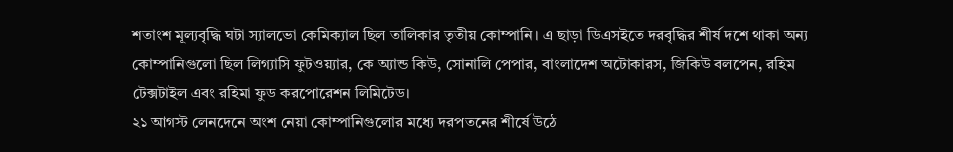শতাংশ মূল্যবৃদ্ধি ঘটা স্যালভো কেমিক্যাল ছিল তালিকার তৃতীয় কোম্পানি। এ ছাড়া ডিএসইতে দরবৃদ্ধির শীর্ষ দশে থাকা অন্য কোম্পানিগুলো ছিল লিগ্যাসি ফুটওয়্যার, কে অ্যান্ড কিউ, সোনালি পেপার, বাংলাদেশ অটোকারস, জিকিউ বলপেন, রহিম টেক্সটাইল এবং রহিমা ফুড করপোরেশন লিমিটেড।
২১ আগস্ট লেনদেনে অংশ নেয়া কোম্পানিগুলোর মধ্যে দরপতনের শীর্ষে উঠে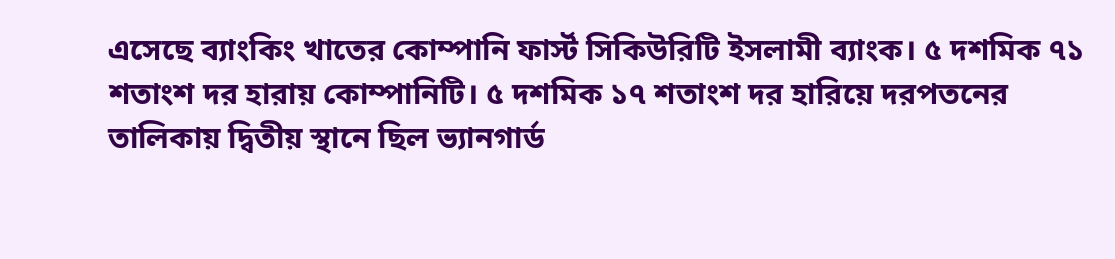এসেছে ব্যাংকিং খাতের কোম্পানি ফার্স্ট সিকিউরিটি ইসলামী ব্যাংক। ৫ দশমিক ৭১ শতাংশ দর হারায় কোম্পানিটি। ৫ দশমিক ১৭ শতাংশ দর হারিয়ে দরপতনের তালিকায় দ্বিতীয় স্থানে ছিল ভ্যানগার্ড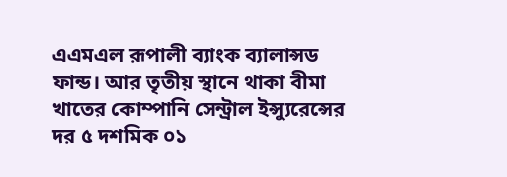এএমএল রূপালী ব্যাংক ব্যালান্সড ফান্ড। আর তৃতীয় স্থানে থাকা বীমা খাতের কোম্পানি সেন্ট্রাল ইন্স্যুরেন্সের দর ৫ দশমিক ০১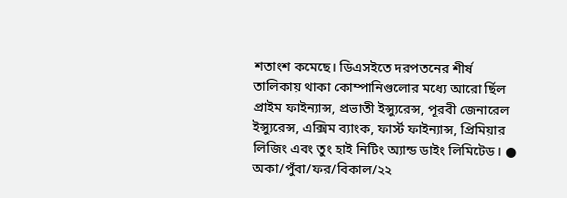শতাংশ কমেছে। ডিএসইতে দরপতনের শীর্ষ তালিকায় থাকা কোম্পানিগুলোর মধ্যে আরো র্ছিল প্রাইম ফাইন্যান্স, প্রভাতী ইন্স্যুরেন্স, পূরবী জেনারেল ইন্স্যুরেন্স, এক্সিম ব্যাংক, ফার্স্ট ফাইন্যান্স, প্রিমিয়ার লিজিং এবং তুং হাই নিটিং অ্যান্ড ডাইং লিমিটেড। ●
অকা/পুঁবা/ফর/বিকাল/২২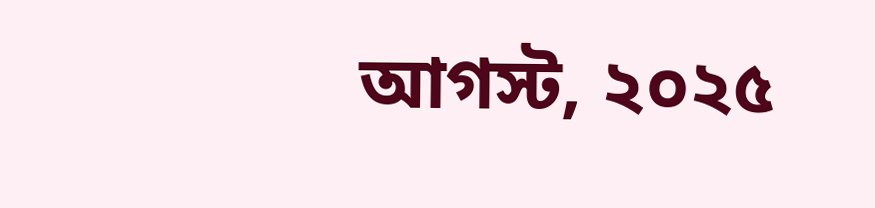আগস্ট, ২০২৫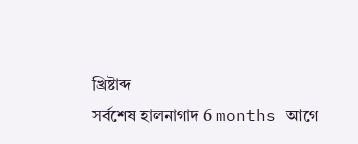খ্রিষ্টাব্দ
সর্বশেষ হালনাগাদ 6 months আগে